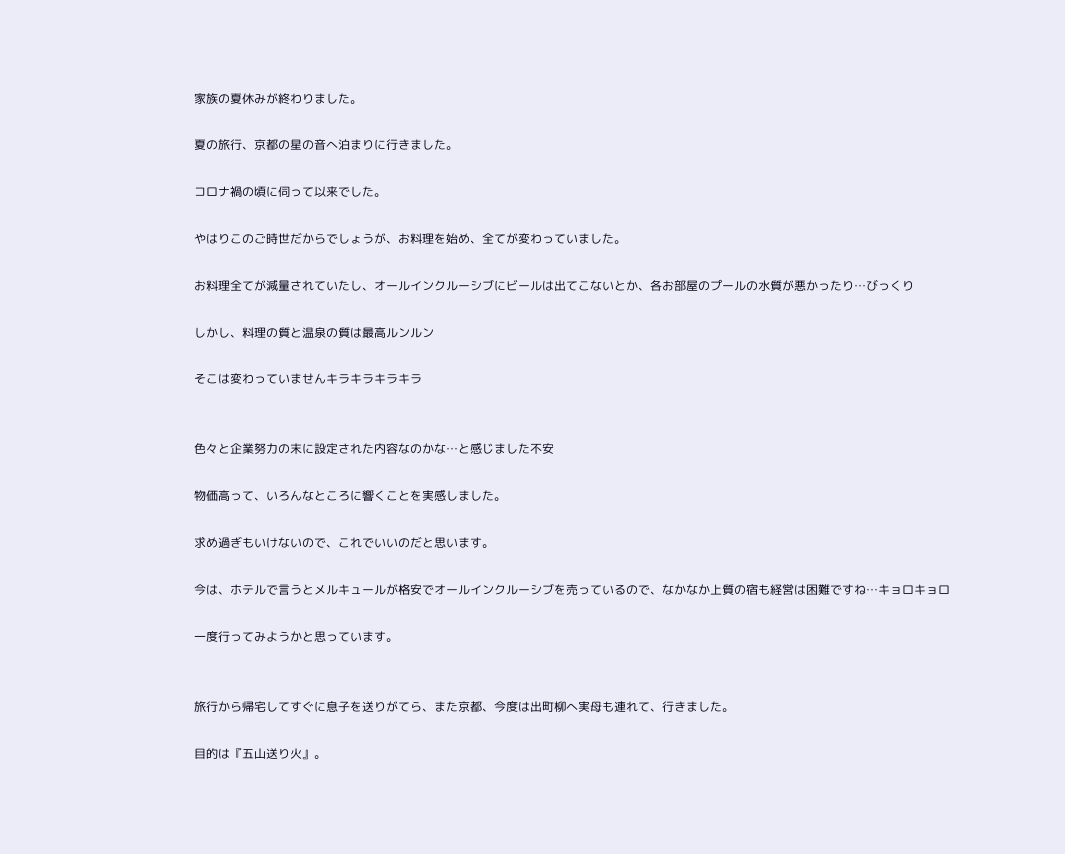家族の夏休みが終わりました。

夏の旅行、京都の星の音へ泊まりに行きました。

コロナ禍の頃に伺って以来でした。

やはりこのご時世だからでしょうが、お料理を始め、全てが変わっていました。

お料理全てが減量されていたし、オールインクルーシブにビールは出てこないとか、各お部屋のプールの水質が悪かったり…びっくり

しかし、料理の質と温泉の質は最高ルンルン

そこは変わっていませんキラキラキラキラ


色々と企業努力の末に設定された内容なのかな…と感じました不安

物価高って、いろんなところに響くことを実感しました。

求め過ぎもいけないので、これでいいのだと思います。

今は、ホテルで言うとメルキュールが格安でオールインクルーシブを売っているので、なかなか上質の宿も経営は困難ですね…キョロキョロ

一度行ってみようかと思っています。


旅行から帰宅してすぐに息子を送りがてら、また京都、今度は出町柳へ実母も連れて、行きました。

目的は『五山送り火』。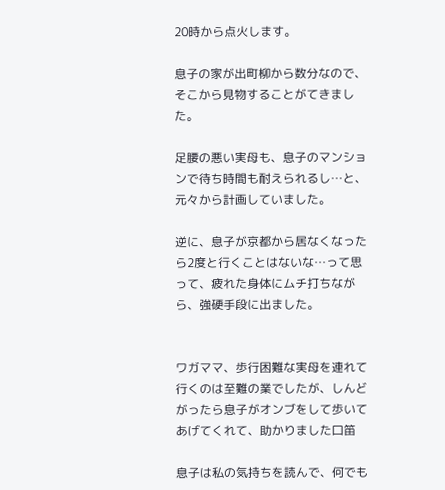20時から点火します。

息子の家が出町柳から数分なので、そこから見物することがてきました。

足腰の悪い実母も、息子のマンションで待ち時間も耐えられるし…と、元々から計画していました。

逆に、息子が京都から居なくなったら2度と行くことはないな…って思って、疲れた身体にムチ打ちながら、強硬手段に出ました。


ワガママ、歩行困難な実母を連れて行くのは至難の業でしたが、しんどがったら息子がオンブをして歩いてあげてくれて、助かりました口笛

息子は私の気持ちを読んで、何でも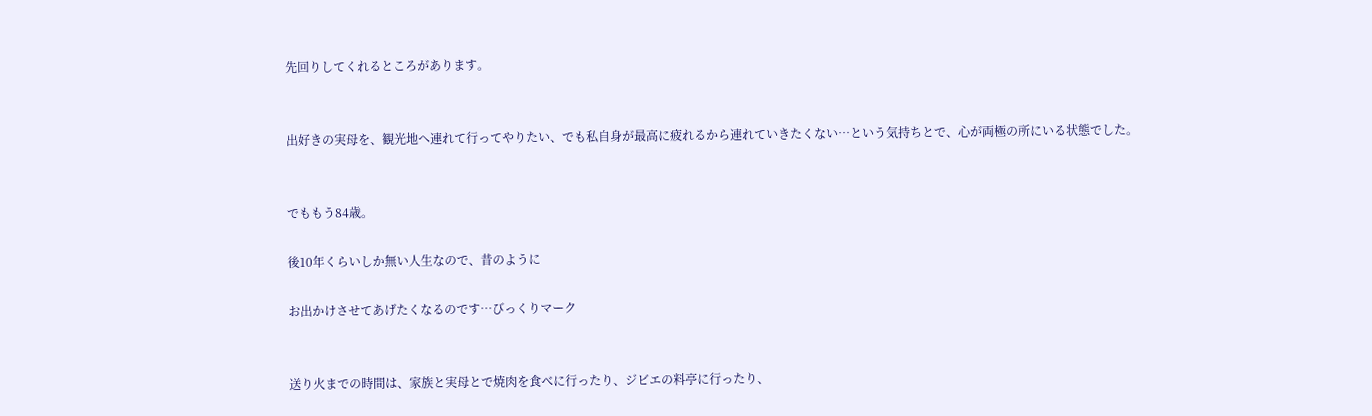先回りしてくれるところがあります。


出好きの実母を、観光地へ連れて行ってやりたい、でも私自身が最高に疲れるから連れていきたくない…という気持ちとで、心が両極の所にいる状態でした。


でももう84歳。

後10年くらいしか無い人生なので、昔のように

お出かけさせてあげたくなるのです…びっくりマーク


送り火までの時間は、家族と実母とで焼肉を食べに行ったり、ジビエの料亭に行ったり、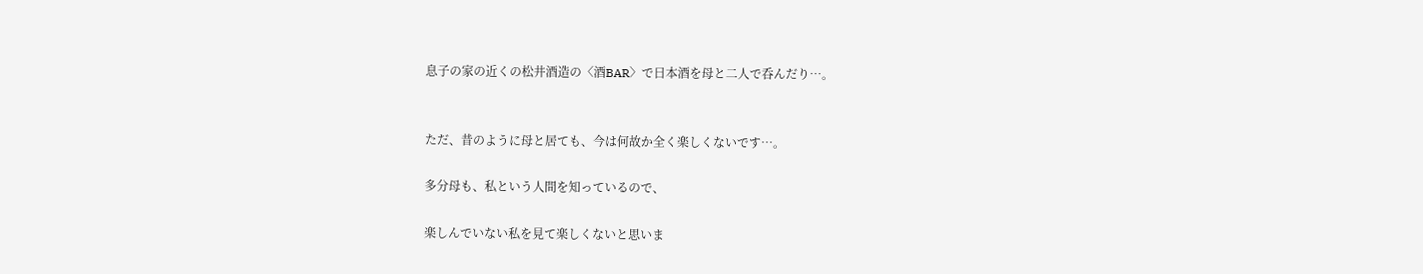息子の家の近くの松井酒造の〈酒BAR〉で日本酒を母と二人で呑んだり…。


ただ、昔のように母と居ても、今は何故か全く楽しくないです…。

多分母も、私という人間を知っているので、

楽しんでいない私を見て楽しくないと思いま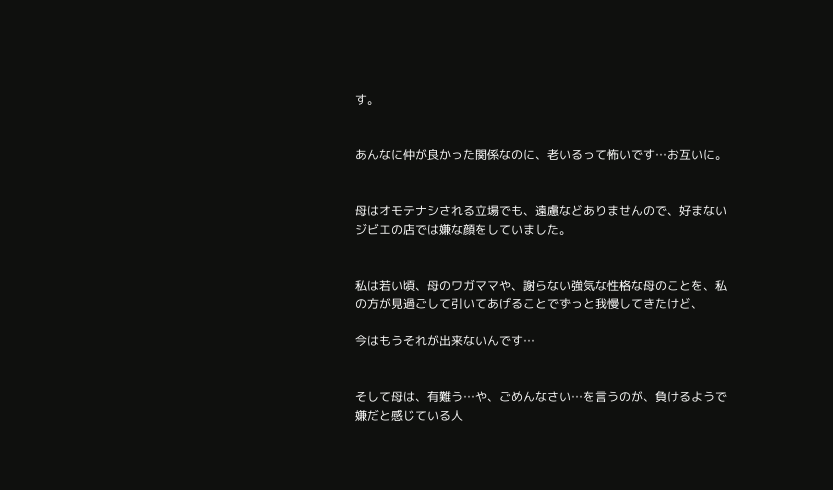す。


あんなに仲が良かった関係なのに、老いるって怖いです…お互いに。


母はオモテナシされる立場でも、遠慮などありませんので、好まないジビエの店では嫌な顔をしていました。


私は若い頃、母のワガママや、謝らない強気な性格な母のことを、私の方が見過ごして引いてあげることでずっと我慢してきたけど、

今はもうそれが出来ないんです…


そして母は、有難う…や、ごめんなさい…を言うのが、負けるようで嫌だと感じている人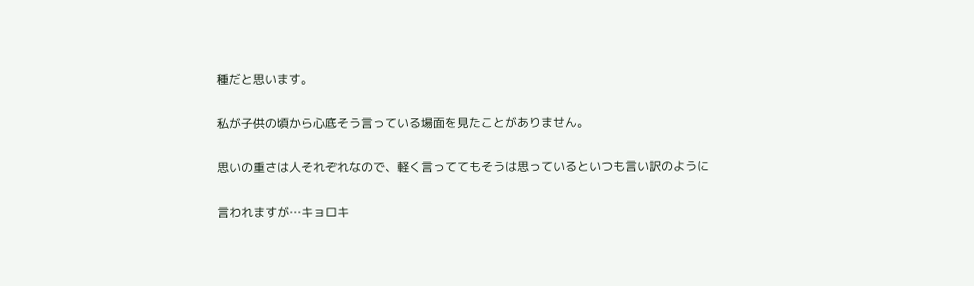種だと思います。

私が子供の頃から心底そう言っている場面を見たことがありません。

思いの重さは人それぞれなので、軽く言っててもそうは思っているといつも言い訳のように

言われますが…キョロキ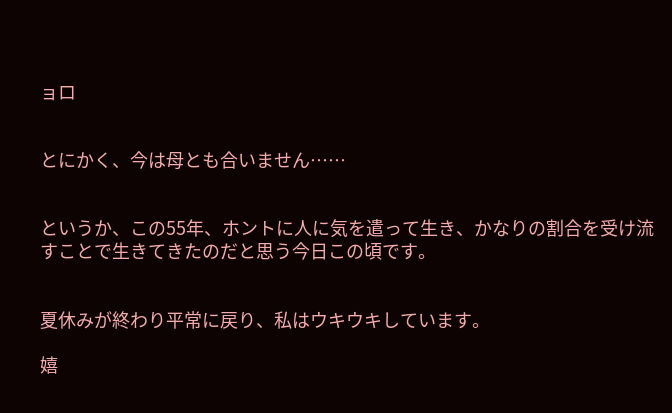ョロ


とにかく、今は母とも合いません……


というか、この55年、ホントに人に気を遣って生き、かなりの割合を受け流すことで生きてきたのだと思う今日この頃です。


夏休みが終わり平常に戻り、私はウキウキしています。

嬉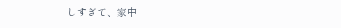しすぎて、家中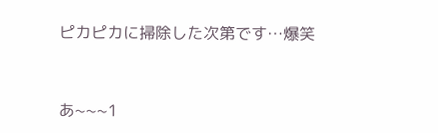ピカピカに掃除した次第です…爆笑


あ~~~1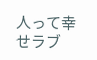人って幸せラブ